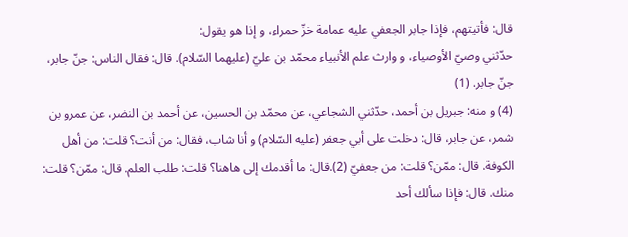قال: فأتيتهم، فإذا جابر الجعفي عليه عمامة خزّ حمراء، و إذا هو يقول:
حدّثني وصيّ الأوصياء، و وارث علم الأنبياء محمّد بن عليّ (عليهما السّلام). قال: فقال الناس: جنّ جابر، جنّ جابر. (1)
(4) و منه: جبريل بن أحمد، حدّثني الشجاعي، عن محمّد بن الحسين، عن أحمد بن النضر، عن عمرو بن شمر، عن جابر، قال: دخلت على أبي جعفر (عليه السّلام) و أنا شاب، فقال: من أنت؟ قلت: من أهل الكوفة. قال: ممّن؟ قلت: من جعفيّ (2).قال: ما أقدمك إلى هاهنا؟ قلت: طلب العلم. قال: ممّن؟ قلت: منك. قال: فإذا سألك أحد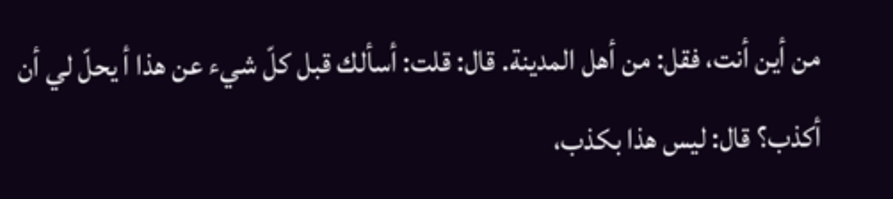من أين أنت، فقل: من أهل المدينة. قال: قلت: أسألك قبل كلّ شيء عن هذا أ يحلّ لي أن أكذب؟ قال: ليس هذا بكذب،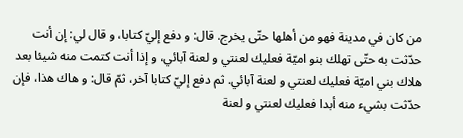من كان في مدينة فهو من أهلها حتّى يخرج. قال: و دفع إليّ كتابا، و قال لي: إن أنت حدّثت به حتّى تهلك بنو اميّة فعليك لعنتي و لعنة آبائي، و إذا أنت كتمت منه شيئا بعد هلاك بني اميّة فعليك لعنتي و لعنة آبائي. ثم دفع إليّ كتابا آخر، ثمّ قال: و هاك هذا، فإن حدّثت بشيء منه أبدا فعليك لعنتي و لعنة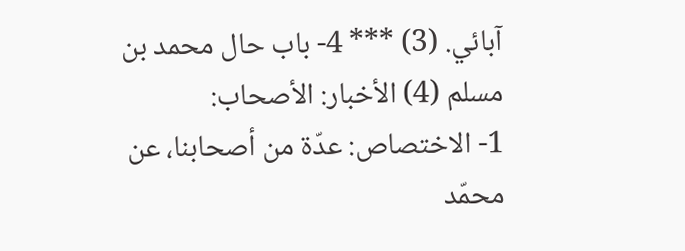آبائي. (3) *** 4- باب حال محمد بن مسلم (4) الأخبار: الأصحاب:
1- الاختصاص: عدّة من أصحابنا، عن محمّد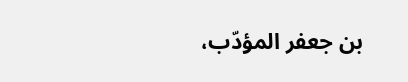بن جعفر المؤدّب،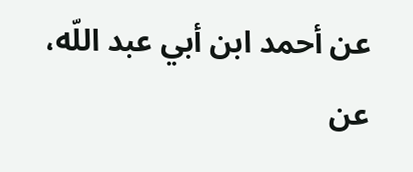عن أحمد ابن أبي عبد اللّه، عن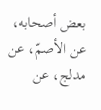بعض أصحابه، عن الأصمّ، عن مدلج، عن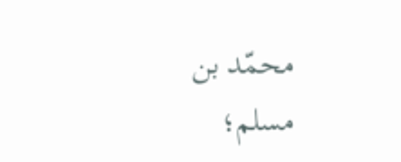محمّد بن مسلم؛